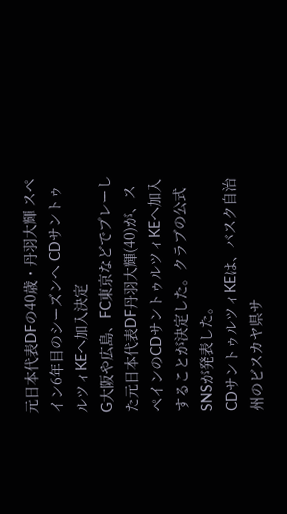元日本代表DFの40歳・丹羽大輝 スペイン6年目のシーズンへ CDサントゥルツィKEへ加入決定
G大阪や広島、FC東京などでプレーした元日本代表DF丹羽大輝(40)が、スペインのCDサントゥルツィKEへ加入することが決定した。クラブの公式SNSが発表した。
CDサントゥルツィKEは、バスク自治州のビスカヤ県サ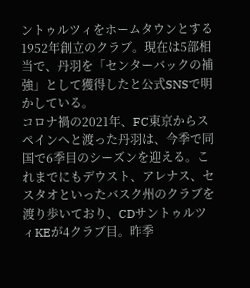ントゥルツィをホームタウンとする1952年創立のクラブ。現在は5部相当で、丹羽を「センターバックの補強」として獲得したと公式SNSで明かしている。
コロナ禍の2021年、FC東京からスペインへと渡った丹羽は、今季で同国で6季目のシーズンを迎える。これまでにもデウスト、アレナス、セスタオといったバスク州のクラブを渡り歩いており、CDサントゥルツィKEが4クラブ目。昨季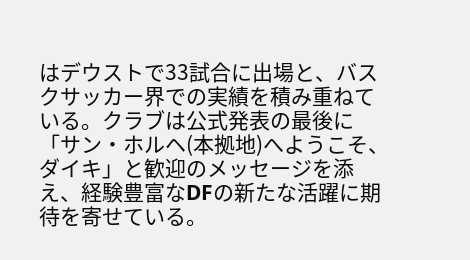はデウストで33試合に出場と、バスクサッカー界での実績を積み重ねている。クラブは公式発表の最後に「サン・ホルヘ(本拠地)へようこそ、ダイキ」と歓迎のメッセージを添え、経験豊富なDFの新たな活躍に期待を寄せている。